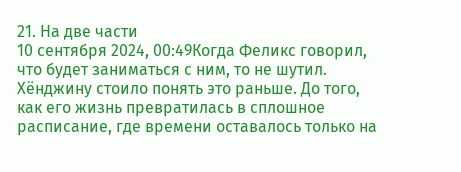21. На две части
10 сентября 2024, 00:49Когда Феликс говорил, что будет заниматься с ним, то не шутил. Хёнджину стоило понять это раньше. До того, как его жизнь превратилась в сплошное расписание, где времени оставалось только на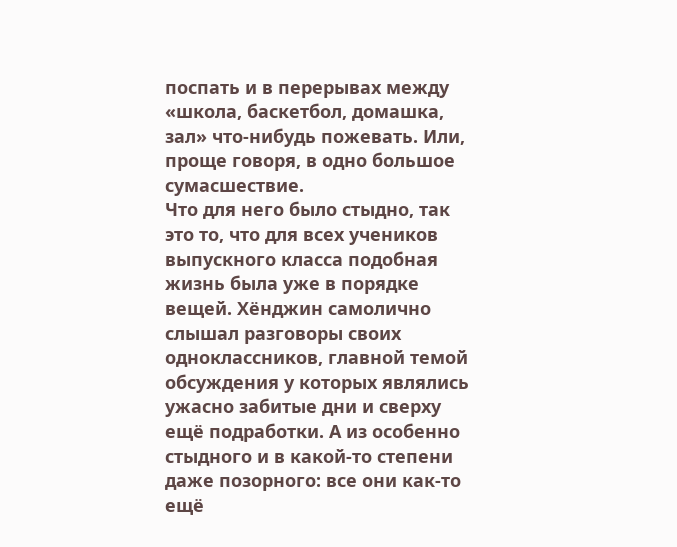поспать и в перерывах между «школа, баскетбол, домашка, зал» что-нибудь пожевать. Или, проще говоря, в одно большое сумасшествие.
Что для него было стыдно, так это то, что для всех учеников выпускного класса подобная жизнь была уже в порядке вещей. Хёнджин самолично слышал разговоры своих одноклассников, главной темой обсуждения у которых являлись ужасно забитые дни и сверху ещё подработки. А из особенно стыдного и в какой-то степени даже позорного: все они как-то ещё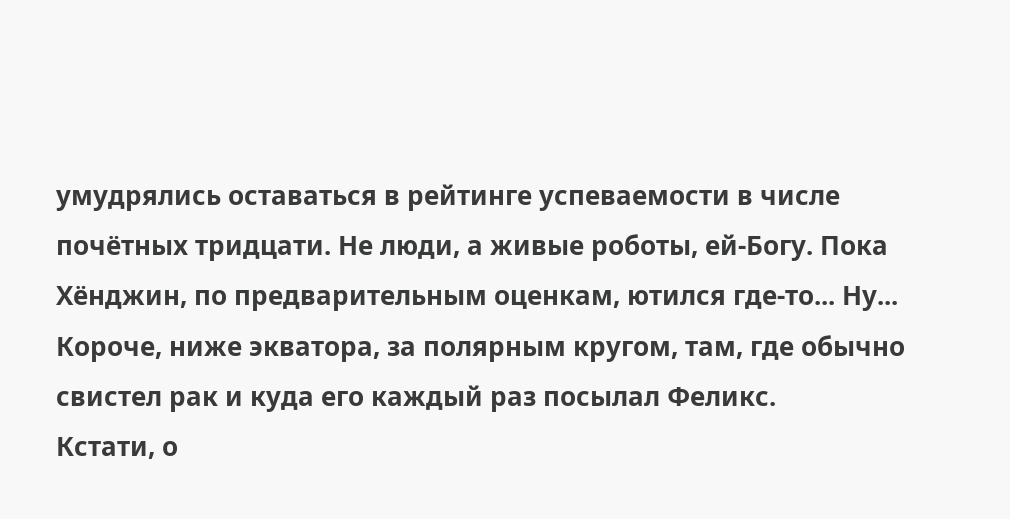умудрялись оставаться в рейтинге успеваемости в числе почётных тридцати. Не люди, а живые роботы, ей-Богу. Пока Хёнджин, по предварительным оценкам, ютился где-то... Ну... Короче, ниже экватора, за полярным кругом, там, где обычно свистел рак и куда его каждый раз посылал Феликс.
Кстати, о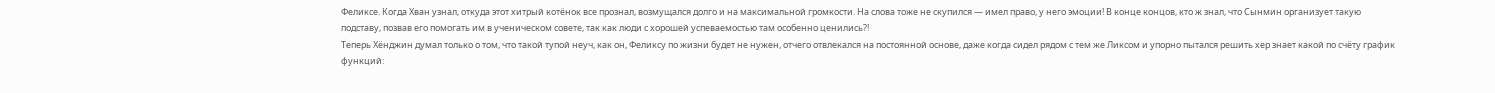Феликсе. Когда Хван узнал, откуда этот хитрый котёнок все прознал, возмущался долго и на максимальной громкости. На слова тоже не скупился — имел право, у него эмоции! В конце концов, кто ж знал, что Сынмин организует такую подставу, позвав его помогать им в ученическом совете, так как люди с хорошей успеваемостью там особенно ценились?!
Теперь Хёнджин думал только о том, что такой тупой неуч, как он, Феликсу по жизни будет не нужен, отчего отвлекался на постоянной основе, даже когда сидел рядом с тем же Ликсом и упорно пытался решить хер знает какой по счёту график функций: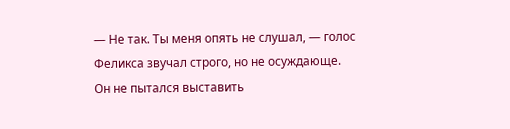— Не так. Ты меня опять не слушал, — голос Феликса звучал строго, но не осуждающе. Он не пытался выставить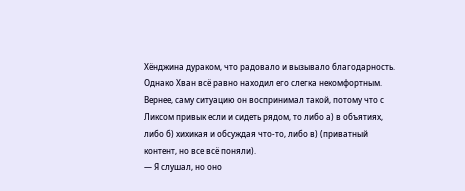Хёнджина дураком, что радовало и вызывало благодарность. Однако Хван всё равно находил его слегка некомфортным. Вернее, саму ситуацию он воспринимал такой, потому что с Ликсом привык если и сидеть рядом, то либо а) в объятиях, либо б) хихикая и обсуждая что-то, либо в) (приватный контент, но все всё поняли).
— Я слушал, но оно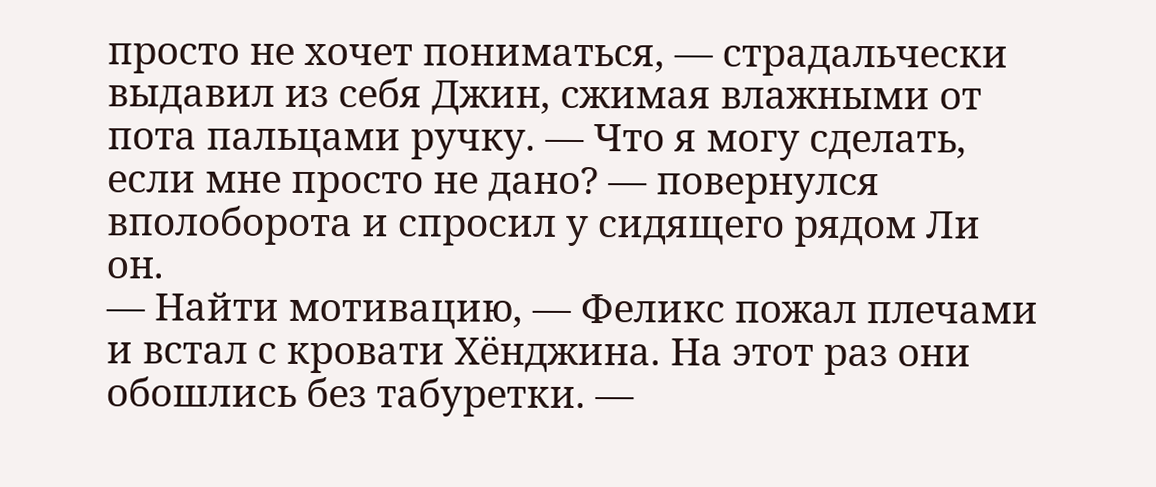просто не хочет пониматься, — страдальчески выдавил из себя Джин, сжимая влажными от пота пальцами ручку. — Что я могу сделать, если мне просто не дано? — повернулся вполоборота и спросил у сидящего рядом Ли он.
— Найти мотивацию, — Феликс пожал плечами и встал с кровати Хёнджина. На этот раз они обошлись без табуретки. —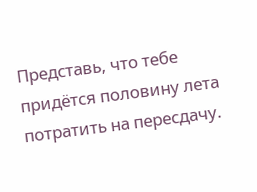Представь, что тебе придётся половину лета потратить на пересдачу.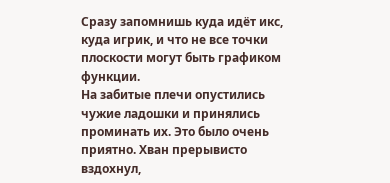Сразу запомнишь куда идёт икс, куда игрик, и что не все точки плоскости могут быть графиком функции.
На забитые плечи опустились чужие ладошки и принялись проминать их. Это было очень приятно. Хван прерывисто вздохнул,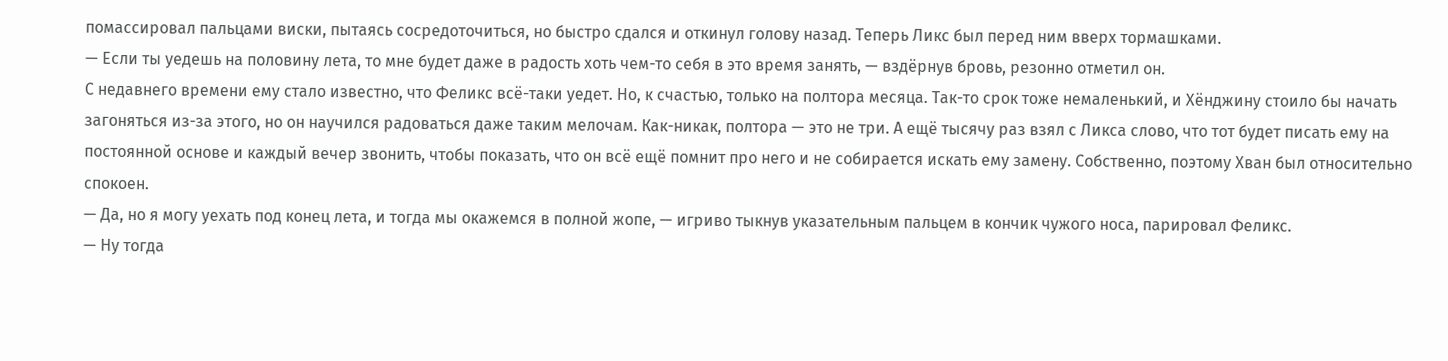помассировал пальцами виски, пытаясь сосредоточиться, но быстро сдался и откинул голову назад. Теперь Ликс был перед ним вверх тормашками.
— Если ты уедешь на половину лета, то мне будет даже в радость хоть чем-то себя в это время занять, — вздёрнув бровь, резонно отметил он.
С недавнего времени ему стало известно, что Феликс всё-таки уедет. Но, к счастью, только на полтора месяца. Так-то срок тоже немаленький, и Хёнджину стоило бы начать загоняться из-за этого, но он научился радоваться даже таким мелочам. Как-никак, полтора — это не три. А ещё тысячу раз взял с Ликса слово, что тот будет писать ему на постоянной основе и каждый вечер звонить, чтобы показать, что он всё ещё помнит про него и не собирается искать ему замену. Собственно, поэтому Хван был относительно спокоен.
— Да, но я могу уехать под конец лета, и тогда мы окажемся в полной жопе, — игриво тыкнув указательным пальцем в кончик чужого носа, парировал Феликс.
— Ну тогда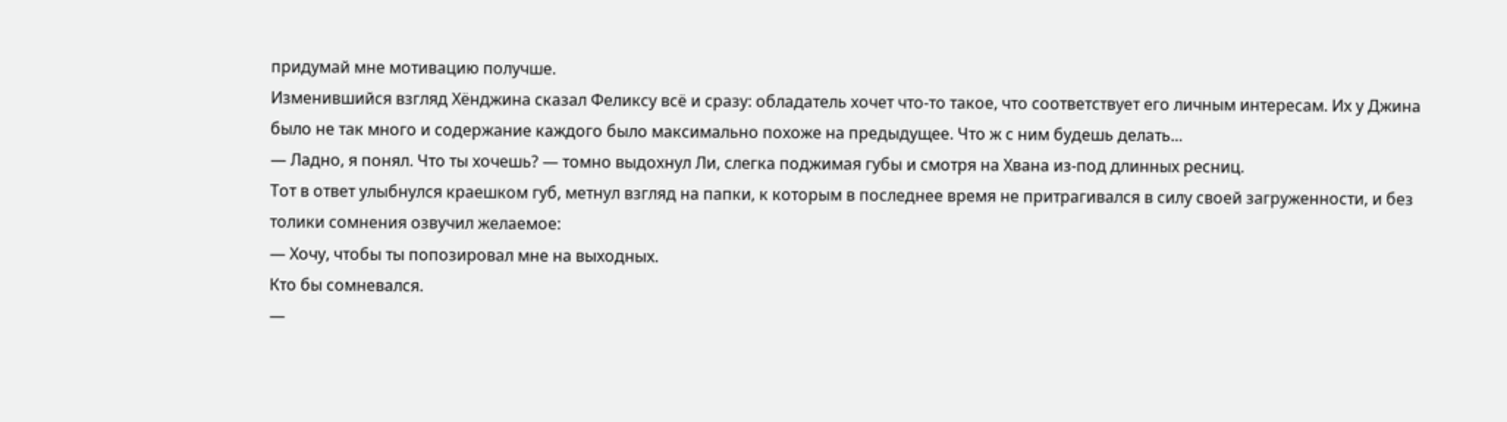придумай мне мотивацию получше.
Изменившийся взгляд Хёнджина сказал Феликсу всё и сразу: обладатель хочет что-то такое, что соответствует его личным интересам. Их у Джина было не так много и содержание каждого было максимально похоже на предыдущее. Что ж с ним будешь делать...
— Ладно, я понял. Что ты хочешь? — томно выдохнул Ли, слегка поджимая губы и смотря на Хвана из-под длинных ресниц.
Тот в ответ улыбнулся краешком губ, метнул взгляд на папки, к которым в последнее время не притрагивался в силу своей загруженности, и без толики сомнения озвучил желаемое:
— Хочу, чтобы ты попозировал мне на выходных.
Кто бы сомневался.
—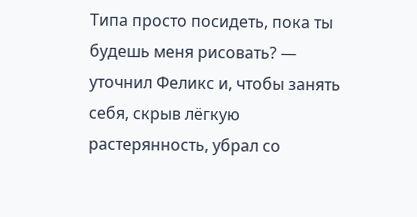Типа просто посидеть, пока ты будешь меня рисовать? — уточнил Феликс и, чтобы занять себя, скрыв лёгкую растерянность, убрал со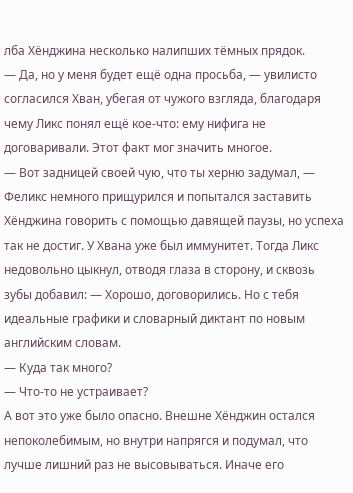лба Хёнджина несколько налипших тёмных прядок.
— Да, но у меня будет ещё одна просьба, — увилисто согласился Хван, убегая от чужого взгляда, благодаря чему Ликс понял ещё кое-что: ему нифига не договаривали. Этот факт мог значить многое.
— Вот задницей своей чую, что ты херню задумал, — Феликс немного прищурился и попытался заставить Хёнджина говорить с помощью давящей паузы, но успеха так не достиг. У Хвана уже был иммунитет. Тогда Ликс недовольно цыкнул, отводя глаза в сторону, и сквозь зубы добавил: — Хорошо, договорились. Но с тебя идеальные графики и словарный диктант по новым английским словам.
— Куда так много?
— Что-то не устраивает?
А вот это уже было опасно. Внешне Хёнджин остался непоколебимым, но внутри напрягся и подумал, что лучше лишний раз не высовываться. Иначе его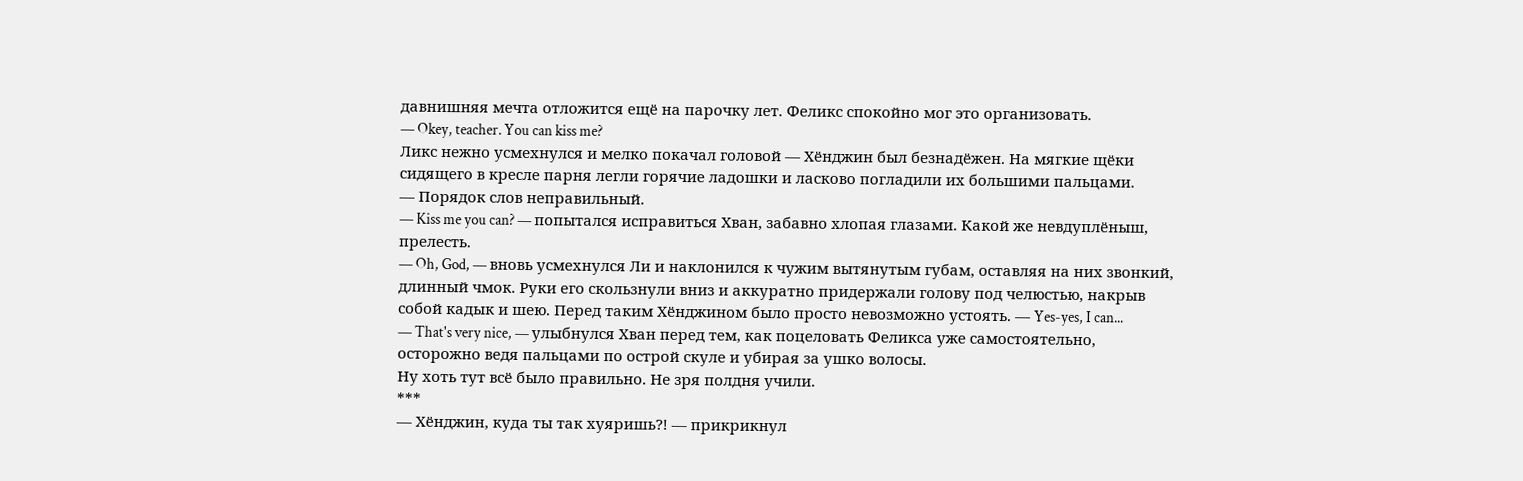давнишняя мечта отложится ещё на парочку лет. Феликс спокойно мог это организовать.
— Okey, teacher. You can kiss me?
Ликс нежно усмехнулся и мелко покачал головой — Хёнджин был безнадёжен. На мягкие щёки сидящего в кресле парня легли горячие ладошки и ласково погладили их большими пальцами.
— Порядок слов неправильный.
— Kiss me you can? — попытался исправиться Хван, забавно хлопая глазами. Какой же невдуплёныш, прелесть.
— Oh, God, — вновь усмехнулся Ли и наклонился к чужим вытянутым губам, оставляя на них звонкий, длинный чмок. Руки его скользнули вниз и аккуратно придержали голову под челюстью, накрыв собой кадык и шею. Перед таким Хёнджином было просто невозможно устоять. — Yes-yes, I can...
— That's very nice, — улыбнулся Хван перед тем, как поцеловать Феликса уже самостоятельно, осторожно ведя пальцами по острой скуле и убирая за ушко волосы.
Ну хоть тут всё было правильно. Не зря полдня учили.
***
— Хёнджин, куда ты так хуяришь?! — прикрикнул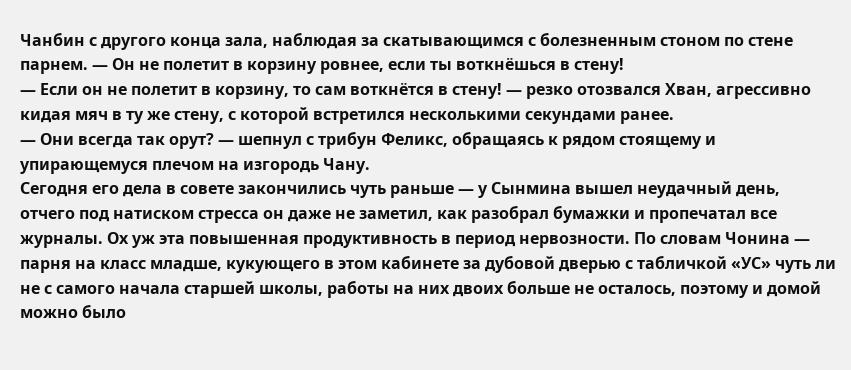Чанбин с другого конца зала, наблюдая за скатывающимся с болезненным стоном по стене парнем. — Он не полетит в корзину ровнее, если ты воткнёшься в стену!
— Если он не полетит в корзину, то сам воткнётся в стену! — резко отозвался Хван, агрессивно кидая мяч в ту же стену, с которой встретился несколькими секундами ранее.
— Они всегда так орут? — шепнул с трибун Феликс, обращаясь к рядом стоящему и упирающемуся плечом на изгородь Чану.
Сегодня его дела в совете закончились чуть раньше — у Сынмина вышел неудачный день, отчего под натиском стресса он даже не заметил, как разобрал бумажки и пропечатал все журналы. Ох уж эта повышенная продуктивность в период нервозности. По словам Чонина — парня на класс младше, кукующего в этом кабинете за дубовой дверью с табличкой «УС» чуть ли не с самого начала старшей школы, работы на них двоих больше не осталось, поэтому и домой можно было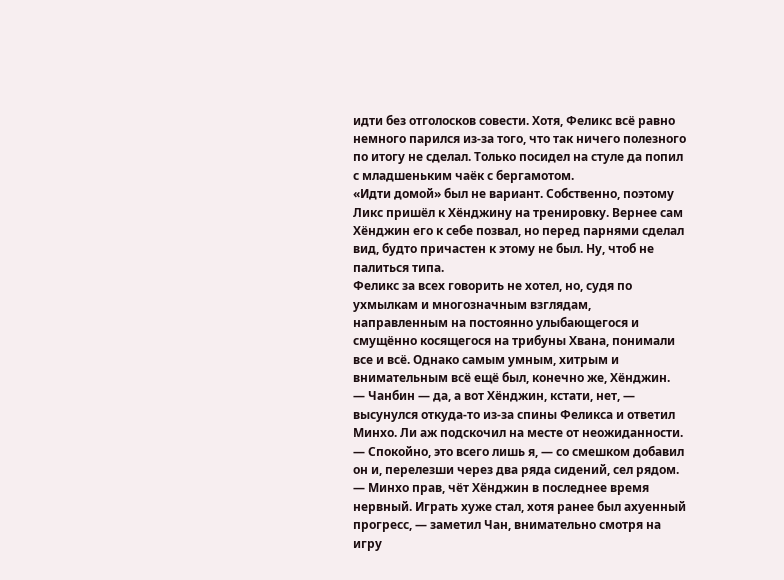идти без отголосков совести. Хотя, Феликс всё равно немного парился из-за того, что так ничего полезного по итогу не сделал. Только посидел на стуле да попил с младшеньким чаёк с бергамотом.
«Идти домой» был не вариант. Собственно, поэтому Ликс пришёл к Хёнджину на тренировку. Вернее сам Хёнджин его к себе позвал, но перед парнями сделал вид, будто причастен к этому не был. Ну, чтоб не палиться типа.
Феликс за всех говорить не хотел, но, судя по ухмылкам и многозначным взглядам, направленным на постоянно улыбающегося и смущённо косящегося на трибуны Хвана, понимали все и всё. Однако самым умным, хитрым и внимательным всё ещё был, конечно же, Хёнджин.
— Чанбин — да, а вот Хёнджин, кстати, нет, — высунулся откуда-то из-за спины Феликса и ответил Минхо. Ли аж подскочил на месте от неожиданности. — Спокойно, это всего лишь я, — со смешком добавил он и, перелезши через два ряда сидений, сел рядом.
— Минхо прав, чёт Хёнджин в последнее время нервный. Играть хуже стал, хотя ранее был ахуенный прогресс, — заметил Чан, внимательно смотря на игру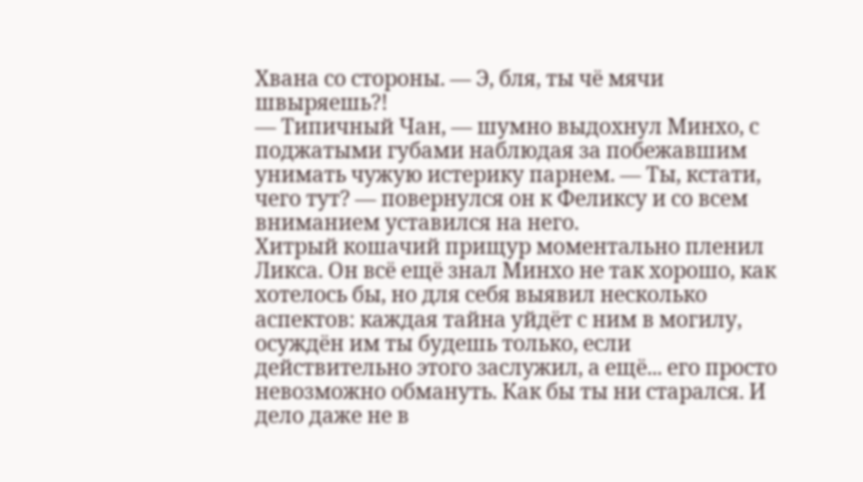Хвана со стороны. — Э, бля, ты чё мячи швыряешь?!
— Типичный Чан, — шумно выдохнул Минхо, с поджатыми губами наблюдая за побежавшим унимать чужую истерику парнем. — Ты, кстати, чего тут? — повернулся он к Феликсу и со всем вниманием уставился на него.
Хитрый кошачий прищур моментально пленил Ликса. Он всё ещё знал Минхо не так хорошо, как хотелось бы, но для себя выявил несколько аспектов: каждая тайна уйдёт с ним в могилу, осуждён им ты будешь только, если действительно этого заслужил, а ещё... его просто невозможно обмануть. Как бы ты ни старался. И дело даже не в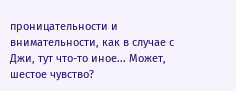проницательности и внимательности, как в случае с Джи, тут что-то иное... Может, шестое чувство?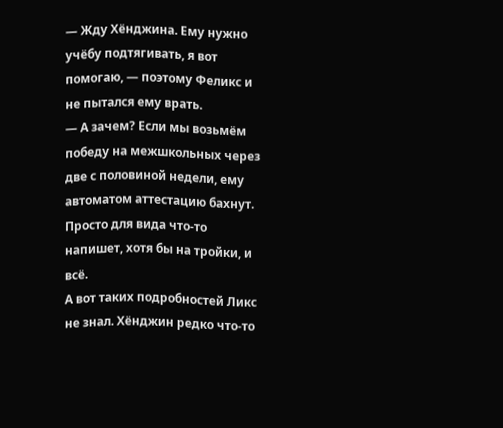— Жду Хёнджина. Ему нужно учёбу подтягивать, я вот помогаю, — поэтому Феликс и не пытался ему врать.
— А зачем? Если мы возьмём победу на межшкольных через две с половиной недели, ему автоматом аттестацию бахнут. Просто для вида что-то напишет, хотя бы на тройки, и всё.
А вот таких подробностей Ликс не знал. Хёнджин редко что-то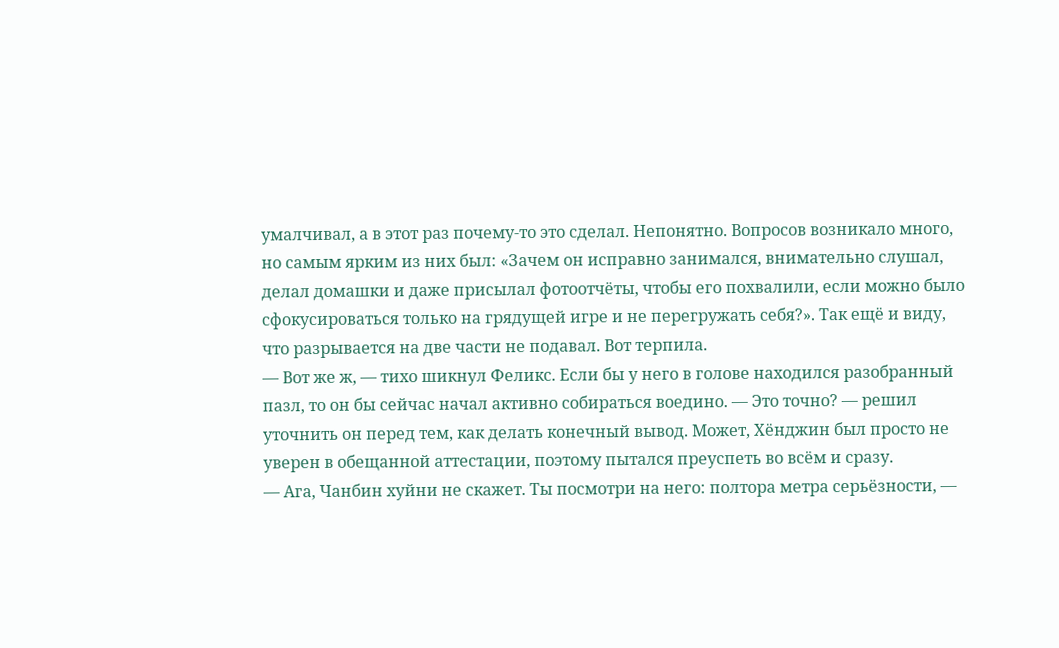умалчивал, а в этот раз почему-то это сделал. Непонятно. Вопросов возникало много, но самым ярким из них был: «Зачем он исправно занимался, внимательно слушал, делал домашки и даже присылал фотоотчёты, чтобы его похвалили, если можно было сфокусироваться только на грядущей игре и не перегружать себя?». Так ещё и виду, что разрывается на две части не подавал. Вот терпила.
— Вот же ж, — тихо шикнул Феликс. Если бы у него в голове находился разобранный пазл, то он бы сейчас начал активно собираться воедино. — Это точно? — решил уточнить он перед тем, как делать конечный вывод. Может, Хёнджин был просто не уверен в обещанной аттестации, поэтому пытался преуспеть во всём и сразу.
— Ага, Чанбин хуйни не скажет. Ты посмотри на него: полтора метра серьёзности, —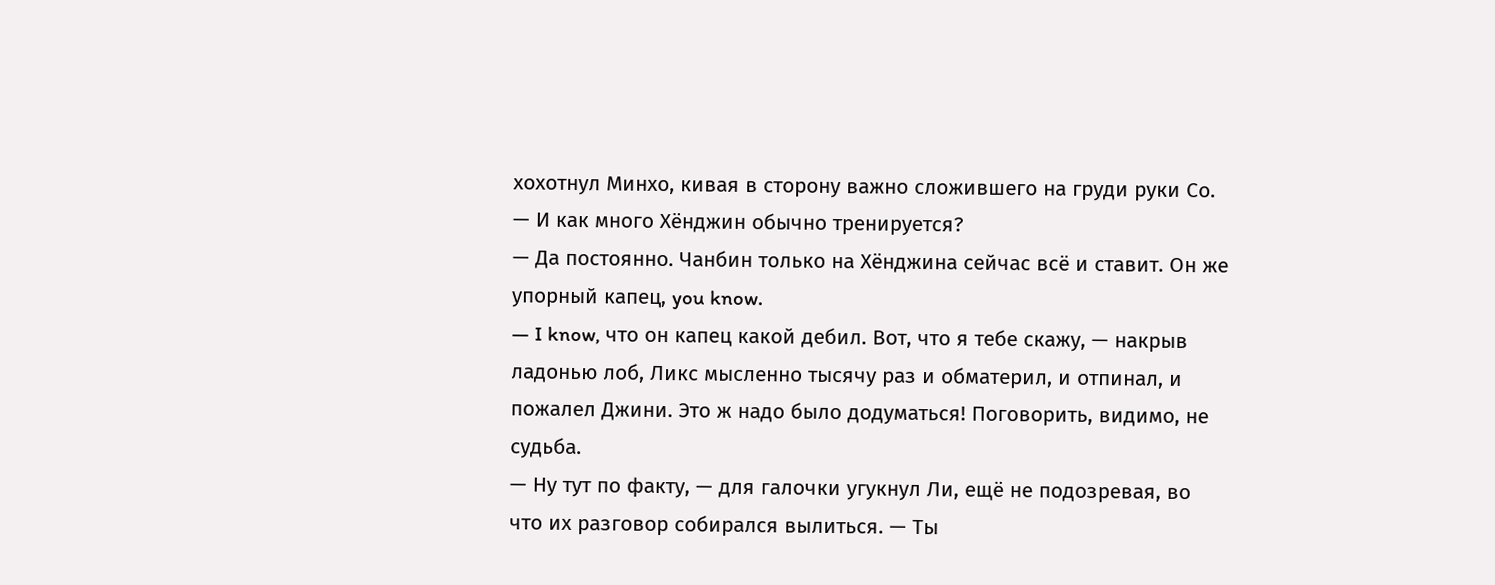хохотнул Минхо, кивая в сторону важно сложившего на груди руки Со.
— И как много Хёнджин обычно тренируется?
— Да постоянно. Чанбин только на Хёнджина сейчас всё и ставит. Он же упорный капец, you know.
— I know, что он капец какой дебил. Вот, что я тебе скажу, — накрыв ладонью лоб, Ликс мысленно тысячу раз и обматерил, и отпинал, и пожалел Джини. Это ж надо было додуматься! Поговорить, видимо, не судьба.
— Ну тут по факту, — для галочки угукнул Ли, ещё не подозревая, во что их разговор собирался вылиться. — Ты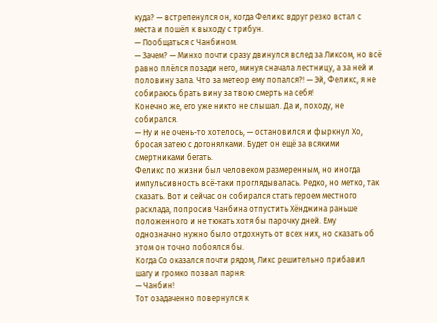куда? — встрепенулся он, когда Феликс вдруг резко встал с места и пошёл к выходу с трибун.
— Пообщаться с Чанбином.
— Зачем? — Минхо почти сразу двинулся вслед за Ликсом, но всё равно плёлся позади него, минуя сначала лестницу, а за ней и половину зала. Что за метеор ему попался?! — Эй, Феликс, я не собираюсь брать вину за твою смерть на себя!
Конечно же, его уже никто не слышал. Да и, походу, не собирался.
— Ну и не очень-то хотелось, — остановился и фыркнул Хо, бросая затею с догонялками. Будет он ещё за всякими смертниками бегать.
Феликс по жизни был человеком размеренным, но иногда импульсивность всё-таки проглядывалась. Редко, но метко, так сказать. Вот и сейчас он собирался стать героем местного расклада, попросив Чанбина отпустить Хёнджина раньше положенного и не тюкать хотя бы парочку дней. Ему однозначно нужно было отдохнуть от всех них, но сказать об этом он точно побоялся бы.
Когда Со оказался почти рядом, Ликс решительно прибавил шагу и громко позвал парня:
— Чанбин!
Тот озадаченно повернулся к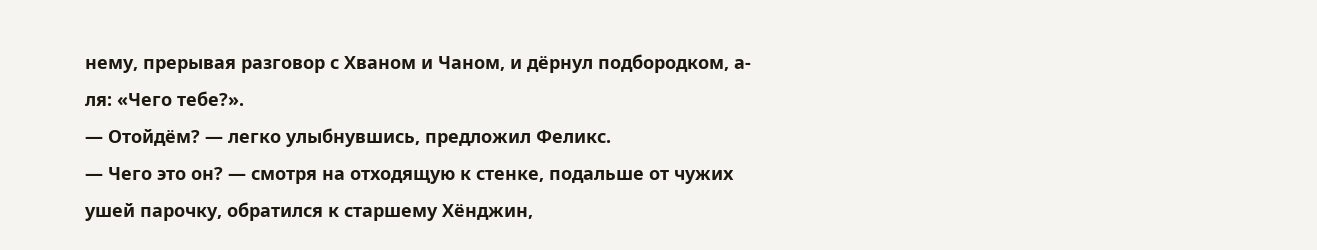нему, прерывая разговор с Хваном и Чаном, и дёрнул подбородком, а-ля: «Чего тебе?».
— Отойдём? — легко улыбнувшись, предложил Феликс.
— Чего это он? — смотря на отходящую к стенке, подальше от чужих ушей парочку, обратился к старшему Хёнджин,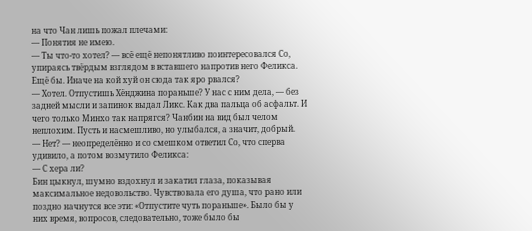на что Чан лишь пожал плечами:
— Понятия не имею.
— Ты что-то хотел? — всё ещё непонятливо поинтересовался Со, упираясь твёрдым взглядом в вставшего напротив него Феликса.
Ещё бы. Иначе на кой хуй он сюда так яро рвался?
— Хотел. Отпустишь Хёнджина пораньше? У нас с ним дела, — без задней мысли и запинок выдал Ликс. Как два пальца об асфальт. И чего только Минхо так напрягся? Чанбин на вид был челом неплохим. Пусть и насмешливо, но улыбался, а значит, добрый.
— Нет? — неопределённо и со смешком ответил Со, что сперва удивило, а потом возмутило Феликса:
— С хера ли?
Бин цыкнул, шумно вздохнул и закатил глаза, показывая максимальное недовольство. Чувствовала его душа, что рано или поздно начнутся все эти: «Отпустите чуть пораньше». Было бы у них время, вопросов, следовательно, тоже было бы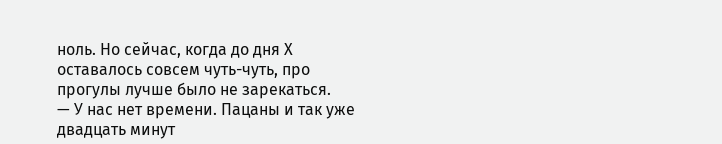ноль. Но сейчас, когда до дня Х оставалось совсем чуть-чуть, про прогулы лучше было не зарекаться.
— У нас нет времени. Пацаны и так уже двадцать минут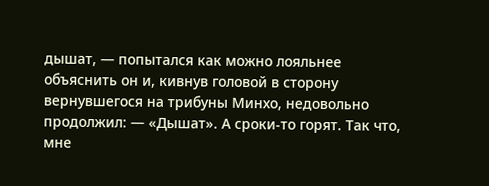дышат, — попытался как можно лояльнее объяснить он и, кивнув головой в сторону вернувшегося на трибуны Минхо, недовольно продолжил: — «Дышат». А сроки-то горят. Так что, мне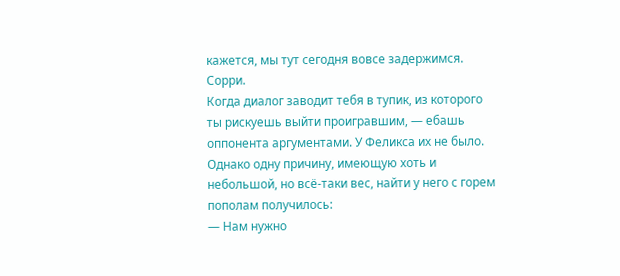кажется, мы тут сегодня вовсе задержимся. Сорри.
Когда диалог заводит тебя в тупик, из которого ты рискуешь выйти проигравшим, — ебашь оппонента аргументами. У Феликса их не было. Однако одну причину, имеющую хоть и небольшой, но всё-таки вес, найти у него с горем пополам получилось:
— Нам нужно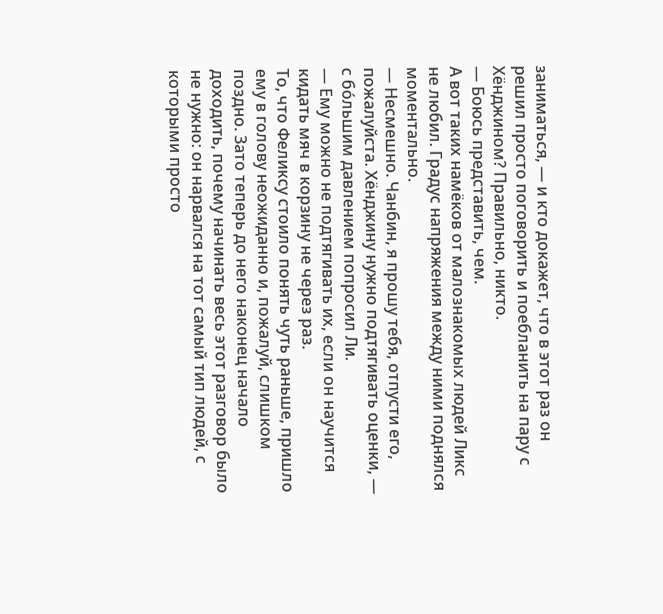заниматься, — и кто докажет, что в этот раз он решил просто поговорить и поебланить на пару с Хёнджином? Правильно, никто.
— Боюсь представить, чем.
А вот таких намёков от малознакомых людей Ликс не любил. Градус напряжения между ними поднялся моментально.
— Несмешно. Чанбин, я прошу тебя, отпусти его, пожалуйста. Хёнджину нужно подтягивать оценки, — с бóльшим давлением попросил Ли.
— Ему можно не подтягивать их, если он научится кидать мяч в корзину не через раз.
То, что Феликсу стоило понять чуть раньше, пришло ему в голову неожиданно и, пожалуй, слишком поздно. Зато теперь до него наконец начало доходить, почему начинать весь этот разговор было не нужно: он нарвался на тот самый тип людей, с которыми просто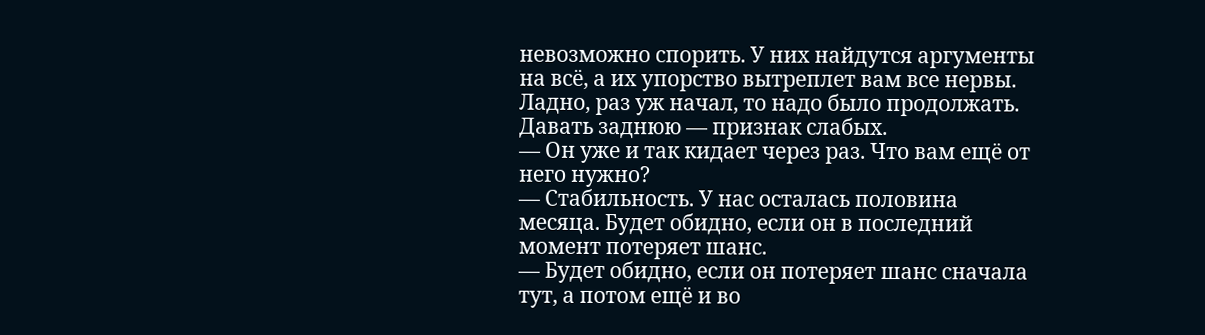невозможно спорить. У них найдутся аргументы на всё, а их упорство вытреплет вам все нервы.
Ладно, раз уж начал, то надо было продолжать. Давать заднюю — признак слабых.
— Он уже и так кидает через раз. Что вам ещё от него нужно?
— Стабильность. У нас осталась половина месяца. Будет обидно, если он в последний момент потеряет шанс.
— Будет обидно, если он потеряет шанс сначала тут, а потом ещё и во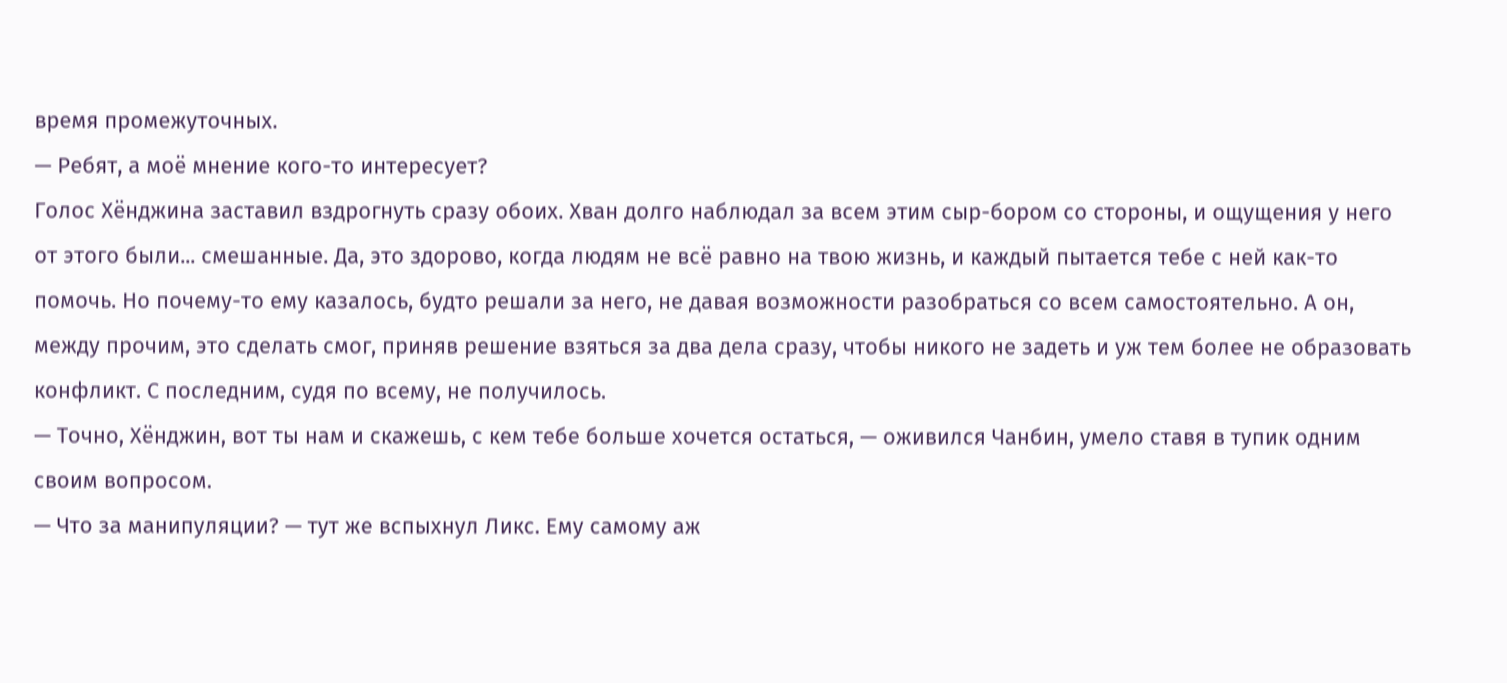время промежуточных.
— Ребят, а моё мнение кого-то интересует?
Голос Хёнджина заставил вздрогнуть сразу обоих. Хван долго наблюдал за всем этим сыр-бором со стороны, и ощущения у него от этого были... смешанные. Да, это здорово, когда людям не всё равно на твою жизнь, и каждый пытается тебе с ней как-то помочь. Но почему-то ему казалось, будто решали за него, не давая возможности разобраться со всем самостоятельно. А он, между прочим, это сделать смог, приняв решение взяться за два дела сразу, чтобы никого не задеть и уж тем более не образовать конфликт. С последним, судя по всему, не получилось.
— Точно, Хёнджин, вот ты нам и скажешь, с кем тебе больше хочется остаться, — оживился Чанбин, умело ставя в тупик одним своим вопросом.
— Что за манипуляции? — тут же вспыхнул Ликс. Ему самому аж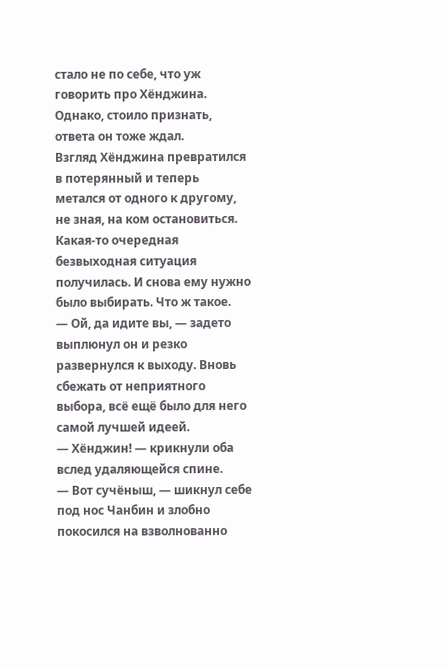стало не по себе, что уж говорить про Хёнджина. Однако, стоило признать, ответа он тоже ждал.
Взгляд Хёнджина превратился в потерянный и теперь метался от одного к другому, не зная, на ком остановиться. Какая-то очередная безвыходная ситуация получилась. И снова ему нужно было выбирать. Что ж такое.
— Ой, да идите вы, — задето выплюнул он и резко развернулся к выходу. Вновь сбежать от неприятного выбора, всё ещё было для него самой лучшей идеей.
— Хёнджин! — крикнули оба вслед удаляющейся спине.
— Вот сучёныш, — шикнул себе под нос Чанбин и злобно покосился на взволнованно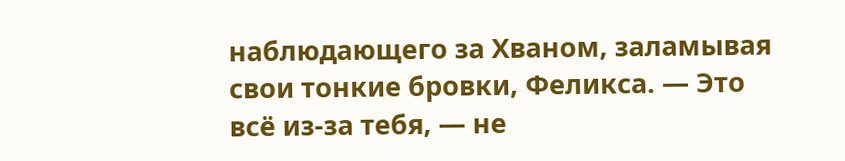наблюдающего за Хваном, заламывая свои тонкие бровки, Феликса. — Это всё из-за тебя, — не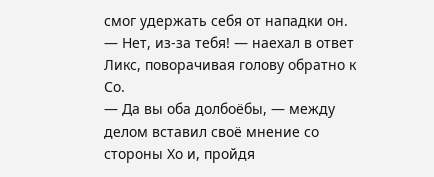смог удержать себя от нападки он.
— Нет, из-за тебя! — наехал в ответ Ликс, поворачивая голову обратно к Со.
— Да вы оба долбоёбы, — между делом вставил своё мнение со стороны Хо и, пройдя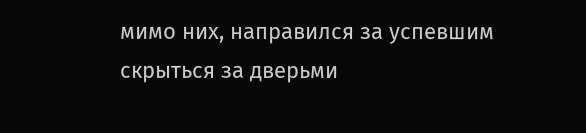мимо них, направился за успевшим скрыться за дверьми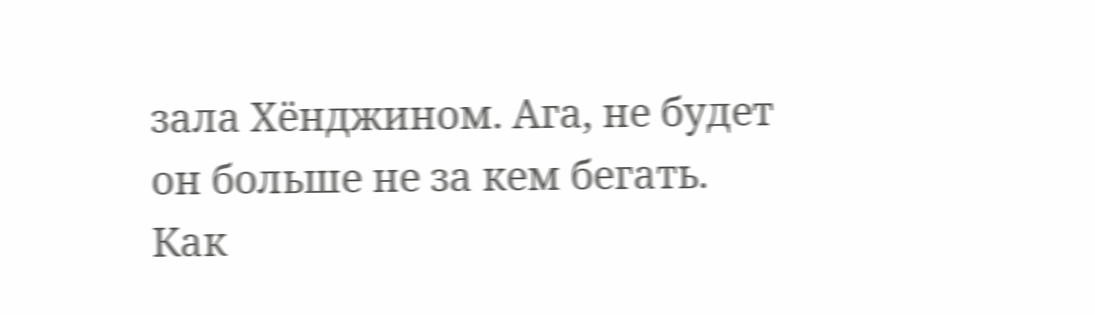зала Хёнджином. Ага, не будет он больше не за кем бегать. Как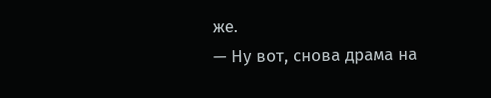же.
— Ну вот, снова драма на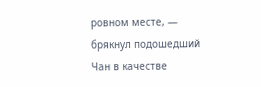ровном месте, — брякнул подошедший Чан в качестве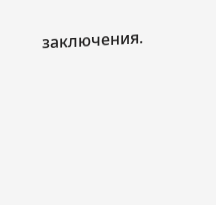заключения.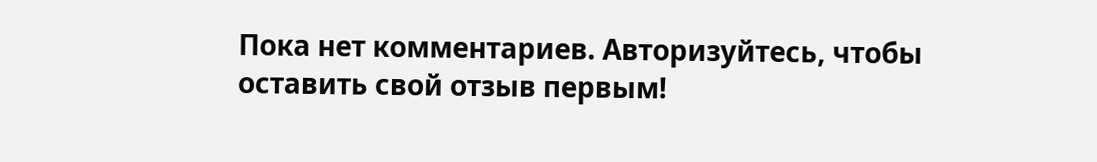Пока нет комментариев. Авторизуйтесь, чтобы оставить свой отзыв первым!